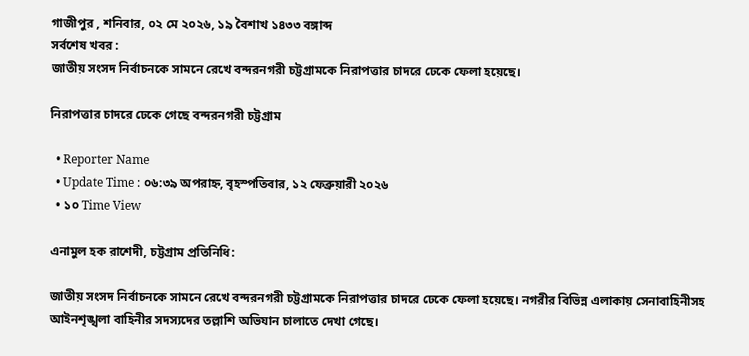গাজীপুর , শনিবার, ০২ মে ২০২৬, ১৯ বৈশাখ ১৪৩৩ বঙ্গাব্দ
সর্বশেষ খবর :
জাতীয় সংসদ নির্বাচনকে সামনে রেখে বন্দরনগরী চট্টগ্রামকে নিরাপত্তার চাদরে ঢেকে ফেলা হয়েছে।

নিরাপত্তার চাদরে ঢেকে গেছে বন্দরনগরী চট্টগ্রাম

  • Reporter Name
  • Update Time : ০৬:৩৯ অপরাহ্ন, বৃহস্পতিবার, ১২ ফেব্রুয়ারী ২০২৬
  • ১০ Time View

এনামুল হক রাশেদী, চট্টগ্রাম প্রতিনিধি:

জাতীয় সংসদ নির্বাচনকে সামনে রেখে বন্দরনগরী চট্টগ্রামকে নিরাপত্তার চাদরে ঢেকে ফেলা হয়েছে। নগরীর বিভিন্ন এলাকায় সেনাবাহিনীসহ আইনশৃঙ্খলা বাহিনীর সদস্যদের তল্লাশি অভিযান চালাতে দেখা গেছে।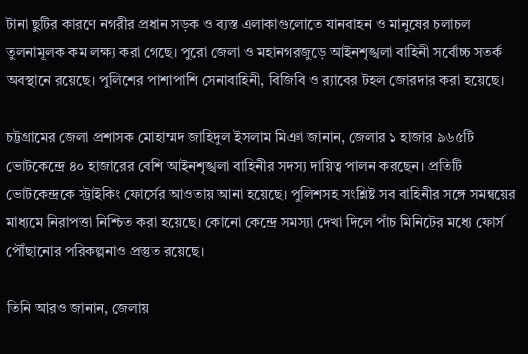টানা ছুটির কারণে নগরীর প্রধান সড়ক ও ব্যস্ত এলাকাগুলোতে যানবাহন ও মানুষের চলাচল তুলনামূলক কম লক্ষ্য করা গেছে। পুরো জেলা ও মহানগরজুড়ে আইনশৃঙ্খলা বাহিনী সর্বোচ্চ সতর্ক অবস্থানে রয়েছে। পুলিশের পাশাপাশি সেনাবাহিনী, বিজিবি ও র‌্যাবের টহল জোরদার করা হয়েছে।

চট্টগ্রামের জেলা প্রশাসক মোহাম্মদ জাহিদুল ইসলাম মিঞা জানান, জেলার ১ হাজার ৯৬৫টি ভোটকেন্দ্রে ৪০ হাজারের বেশি আইনশৃঙ্খলা বাহিনীর সদস্য দায়িত্ব পালন করছেন। প্রতিটি ভোটকেন্দ্রকে স্ট্রাইকিং ফোর্সের আওতায় আনা হয়েছে। পুলিশসহ সংশ্লিষ্ট সব বাহিনীর সঙ্গে সমন্বয়ের মাধ্যমে নিরাপত্তা নিশ্চিত করা হয়েছে। কোনো কেন্দ্রে সমস্যা দেখা দিলে পাঁচ মিনিটের মধ্যে ফোর্স পৌঁছানোর পরিকল্পনাও প্রস্তুত রয়েছে।

তিনি আরও জানান, জেলায়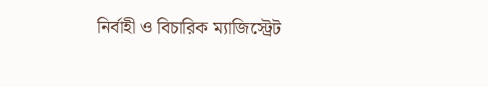নির্বাহী ও বিচারিক ম্যাজিস্ট্রেট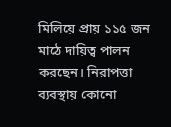মিলিয়ে প্রায় ১১৫ জন মাঠে দায়িত্ব পালন করছেন। নিরাপত্তা ব্যবস্থায় কোনো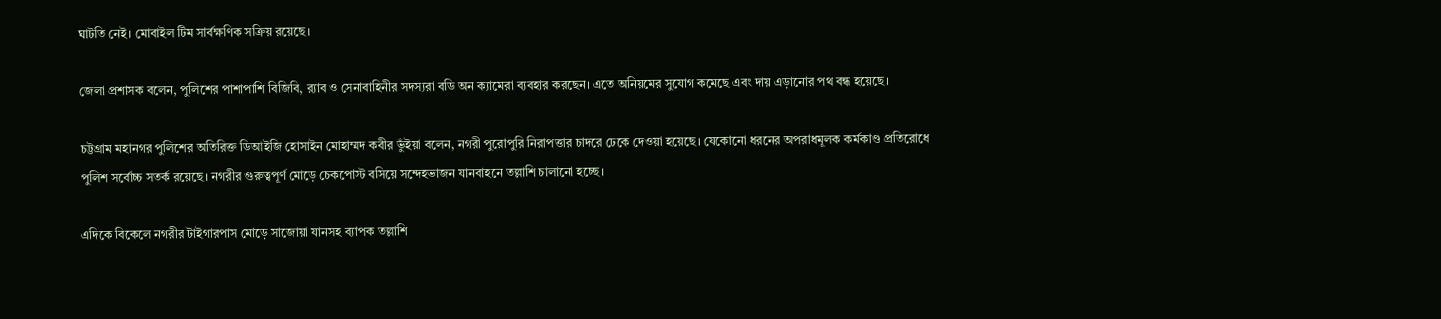ঘাটতি নেই। মোবাইল টিম সার্বক্ষণিক সক্রিয় রয়েছে।

জেলা প্রশাসক বলেন, পুলিশের পাশাপাশি বিজিবি, র‌্যাব ও সেনাবাহিনীর সদস্যরা বডি অন ক্যামেরা ব্যবহার করছেন। এতে অনিয়মের সুযোগ কমেছে এবং দায় এড়ানোর পথ বন্ধ হয়েছে।

চট্টগ্রাম মহানগর পুলিশের অতিরিক্ত ডিআইজি হোসাইন মোহাম্মদ কবীর ভুঁইয়া বলেন, নগরী পুরোপুরি নিরাপত্তার চাদরে ঢেকে দেওয়া হয়েছে। যেকোনো ধরনের অপরাধমূলক কর্মকাণ্ড প্রতিরোধে পুলিশ সর্বোচ্চ সতর্ক রয়েছে। নগরীর গুরুত্বপূর্ণ মোড়ে চেকপোস্ট বসিয়ে সন্দেহভাজন যানবাহনে তল্লাশি চালানো হচ্ছে।

এদিকে বিকেলে নগরীর টাইগারপাস মোড়ে সাজোয়া যানসহ ব্যাপক তল্লাশি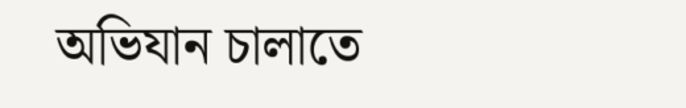অভিযান চালাতে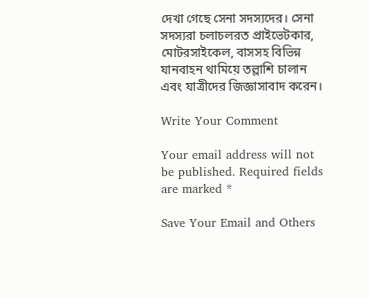দেখা গেছে সেনা সদস্যদের। সেনা সদস্যরা চলাচলরত প্রাইভেটকার, মোটরসাইকেল, বাসসহ বিভিন্ন যানবাহন থামিয়ে তল্লাশি চালান এবং যাত্রীদের জিজ্ঞাসাবাদ করেন।

Write Your Comment

Your email address will not be published. Required fields are marked *

Save Your Email and Others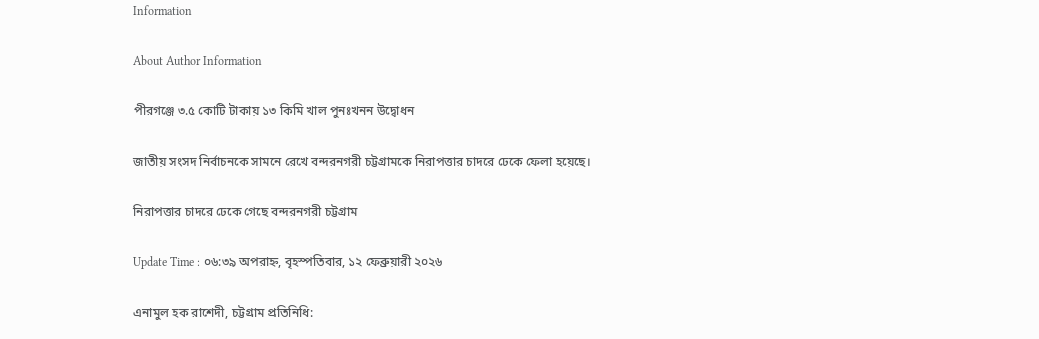Information

About Author Information

পীরগঞ্জে ৩.৫ কোটি টাকায় ১৩ কিমি খাল পুনঃখনন উদ্বোধন

জাতীয় সংসদ নির্বাচনকে সামনে রেখে বন্দরনগরী চট্টগ্রামকে নিরাপত্তার চাদরে ঢেকে ফেলা হয়েছে।

নিরাপত্তার চাদরে ঢেকে গেছে বন্দরনগরী চট্টগ্রাম

Update Time : ০৬:৩৯ অপরাহ্ন, বৃহস্পতিবার, ১২ ফেব্রুয়ারী ২০২৬

এনামুল হক রাশেদী, চট্টগ্রাম প্রতিনিধি: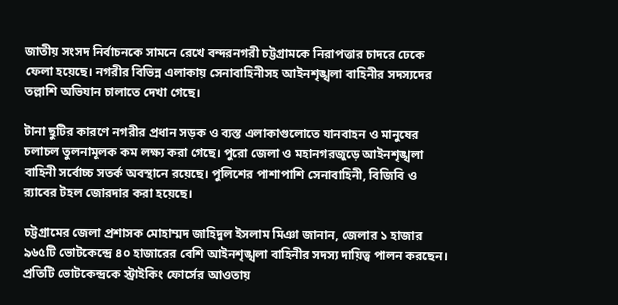জাতীয় সংসদ নির্বাচনকে সামনে রেখে বন্দরনগরী চট্টগ্রামকে নিরাপত্তার চাদরে ঢেকে ফেলা হয়েছে। নগরীর বিভিন্ন এলাকায় সেনাবাহিনীসহ আইনশৃঙ্খলা বাহিনীর সদস্যদের তল্লাশি অভিযান চালাতে দেখা গেছে।

টানা ছুটির কারণে নগরীর প্রধান সড়ক ও ব্যস্ত এলাকাগুলোতে যানবাহন ও মানুষের চলাচল তুলনামূলক কম লক্ষ্য করা গেছে। পুরো জেলা ও মহানগরজুড়ে আইনশৃঙ্খলা বাহিনী সর্বোচ্চ সতর্ক অবস্থানে রয়েছে। পুলিশের পাশাপাশি সেনাবাহিনী, বিজিবি ও র‌্যাবের টহল জোরদার করা হয়েছে।

চট্টগ্রামের জেলা প্রশাসক মোহাম্মদ জাহিদুল ইসলাম মিঞা জানান, জেলার ১ হাজার ৯৬৫টি ভোটকেন্দ্রে ৪০ হাজারের বেশি আইনশৃঙ্খলা বাহিনীর সদস্য দায়িত্ব পালন করছেন। প্রতিটি ভোটকেন্দ্রকে স্ট্রাইকিং ফোর্সের আওতায়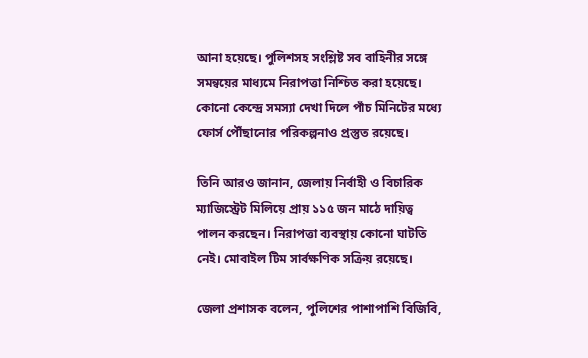আনা হয়েছে। পুলিশসহ সংশ্লিষ্ট সব বাহিনীর সঙ্গে সমন্বয়ের মাধ্যমে নিরাপত্তা নিশ্চিত করা হয়েছে। কোনো কেন্দ্রে সমস্যা দেখা দিলে পাঁচ মিনিটের মধ্যে ফোর্স পৌঁছানোর পরিকল্পনাও প্রস্তুত রয়েছে।

তিনি আরও জানান, জেলায় নির্বাহী ও বিচারিক ম্যাজিস্ট্রেট মিলিয়ে প্রায় ১১৫ জন মাঠে দায়িত্ব পালন করছেন। নিরাপত্তা ব্যবস্থায় কোনো ঘাটতি নেই। মোবাইল টিম সার্বক্ষণিক সক্রিয় রয়েছে।

জেলা প্রশাসক বলেন, পুলিশের পাশাপাশি বিজিবি,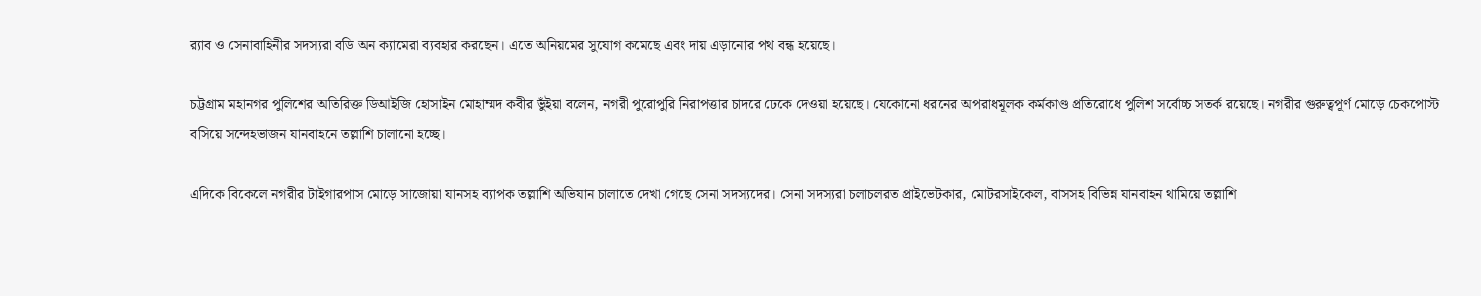র‌্যাব ও সেনাবাহিনীর সদস্যরা বডি অন ক্যামেরা ব্যবহার করছেন। এতে অনিয়মের সুযোগ কমেছে এবং দায় এড়ানোর পথ বন্ধ হয়েছে।

চট্টগ্রাম মহানগর পুলিশের অতিরিক্ত ডিআইজি হোসাইন মোহাম্মদ কবীর ভুঁইয়া বলেন, নগরী পুরোপুরি নিরাপত্তার চাদরে ঢেকে দেওয়া হয়েছে। যেকোনো ধরনের অপরাধমূলক কর্মকাণ্ড প্রতিরোধে পুলিশ সর্বোচ্চ সতর্ক রয়েছে। নগরীর গুরুত্বপূর্ণ মোড়ে চেকপোস্ট বসিয়ে সন্দেহভাজন যানবাহনে তল্লাশি চালানো হচ্ছে।

এদিকে বিকেলে নগরীর টাইগারপাস মোড়ে সাজোয়া যানসহ ব্যাপক তল্লাশি অভিযান চালাতে দেখা গেছে সেনা সদস্যদের। সেনা সদস্যরা চলাচলরত প্রাইভেটকার, মোটরসাইকেল, বাসসহ বিভিন্ন যানবাহন থামিয়ে তল্লাশি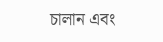চালান এবং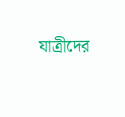যাত্রীদের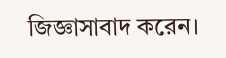জিজ্ঞাসাবাদ করেন।